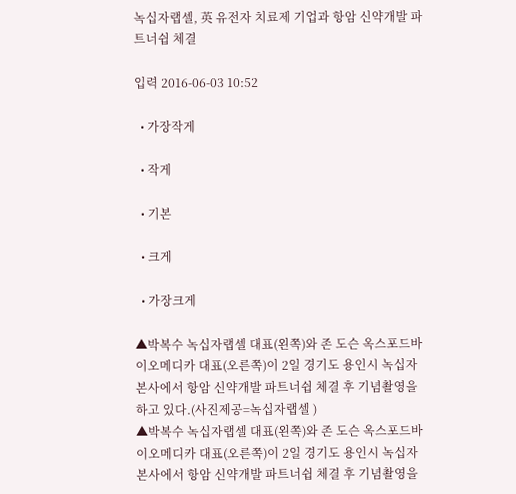녹십자랩셀, 英 유전자 치료제 기업과 항암 신약개발 파트너쉽 체결

입력 2016-06-03 10:52

  • 가장작게

  • 작게

  • 기본

  • 크게

  • 가장크게

▲박복수 녹십자랩셀 대표(왼쪽)와 존 도슨 옥스포드바이오메디카 대표(오른쪽)이 2일 경기도 용인시 녹십자 본사에서 항암 신약개발 파트너쉽 체결 후 기념촬영을 하고 있다.(사진제공=녹십자랩셀 )
▲박복수 녹십자랩셀 대표(왼쪽)와 존 도슨 옥스포드바이오메디카 대표(오른쪽)이 2일 경기도 용인시 녹십자 본사에서 항암 신약개발 파트너쉽 체결 후 기념촬영을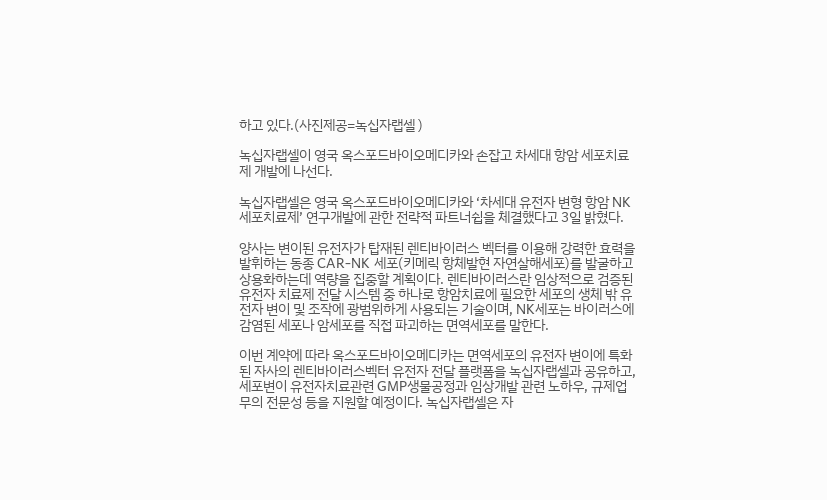하고 있다.(사진제공=녹십자랩셀 )

녹십자랩셀이 영국 옥스포드바이오메디카와 손잡고 차세대 항암 세포치료제 개발에 나선다.

녹십자랩셀은 영국 옥스포드바이오메디카와 ‘차세대 유전자 변형 항암 NK세포치료제’ 연구개발에 관한 전략적 파트너쉽을 체결했다고 3일 밝혔다.

양사는 변이된 유전자가 탑재된 렌티바이러스 벡터를 이용해 강력한 효력을 발휘하는 동종 CAR-NK 세포(키메릭 항체발현 자연살해세포)를 발굴하고 상용화하는데 역량을 집중할 계획이다. 렌티바이러스란 임상적으로 검증된 유전자 치료제 전달 시스템 중 하나로 항암치료에 필요한 세포의 생체 밖 유전자 변이 및 조작에 광범위하게 사용되는 기술이며, NK세포는 바이러스에 감염된 세포나 암세포를 직접 파괴하는 면역세포를 말한다.

이번 계약에 따라 옥스포드바이오메디카는 면역세포의 유전자 변이에 특화된 자사의 렌티바이러스벡터 유전자 전달 플랫폼을 녹십자랩셀과 공유하고, 세포변이 유전자치료관련 GMP생물공정과 임상개발 관련 노하우, 규제업무의 전문성 등을 지원할 예정이다. 녹십자랩셀은 자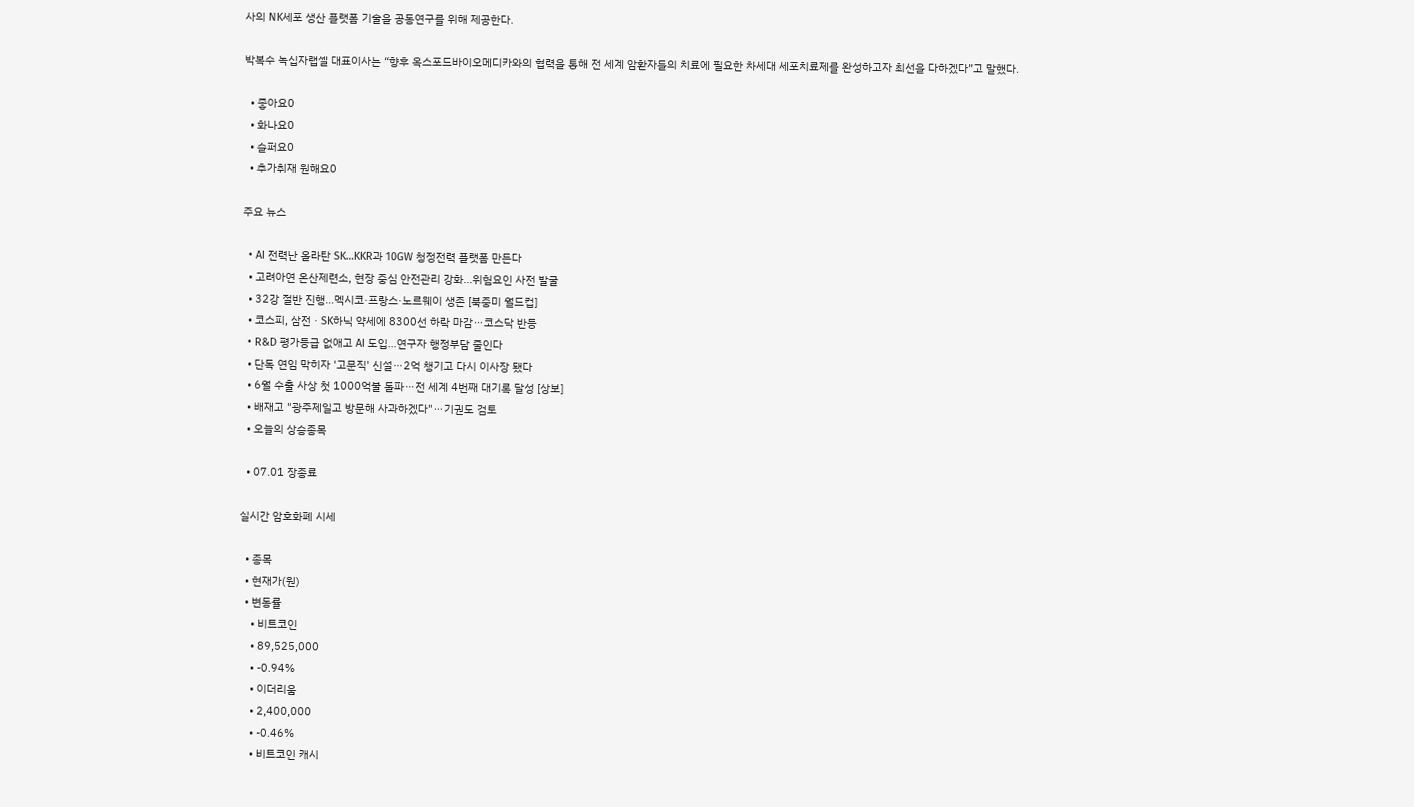사의 NK세포 생산 플랫폼 기술을 공동연구를 위해 제공한다.

박복수 녹십자랩셀 대표이사는 “향후 옥스포드바이오메디카와의 협력을 통해 전 세계 암환자들의 치료에 필요한 차세대 세포치료제를 완성하고자 최선을 다하겠다”고 말했다.

  • 좋아요0
  • 화나요0
  • 슬퍼요0
  • 추가취재 원해요0

주요 뉴스

  • AI 전력난 올라탄 SK…KKR과 10GW 청정전력 플랫폼 만든다
  • 고려아연 온산제련소, 현장 중심 안전관리 강화…위험요인 사전 발굴
  • 32강 절반 진행…멕시코·프랑스·노르웨이 생존 [북중미 월드컵]
  • 코스피, 삼전ㆍSK하닉 약세에 8300선 하락 마감⋯코스닥 반등
  • R&D 평가등급 없애고 AI 도입…연구자 행정부담 줄인다
  • 단독 연임 막히자 '고문직' 신설⋯2억 챙기고 다시 이사장 됐다
  • 6월 수출 사상 첫 1000억불 돌파⋯전 세계 4번째 대기록 달성 [상보]
  • 배재고 "광주제일고 방문해 사과하겠다"⋯기권도 검토
  • 오늘의 상승종목

  • 07.01 장종료

실시간 암호화폐 시세

  • 종목
  • 현재가(원)
  • 변동률
    • 비트코인
    • 89,525,000
    • -0.94%
    • 이더리움
    • 2,400,000
    • -0.46%
    • 비트코인 캐시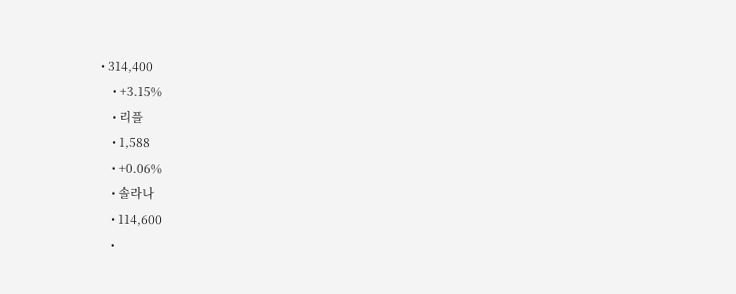• 314,400
    • +3.15%
    • 리플
    • 1,588
    • +0.06%
    • 솔라나
    • 114,600
    •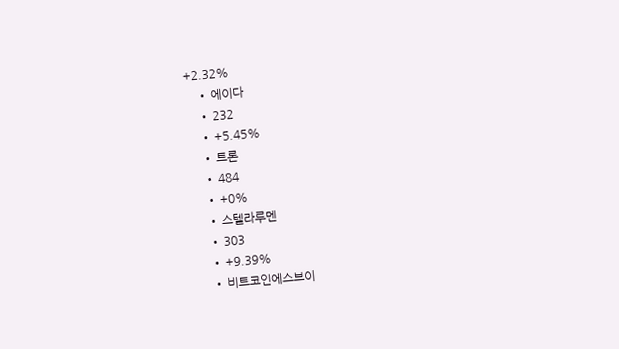+2.32%
    • 에이다
    • 232
    • +5.45%
    • 트론
    • 484
    • +0%
    • 스텔라루멘
    • 303
    • +9.39%
    • 비트코인에스브이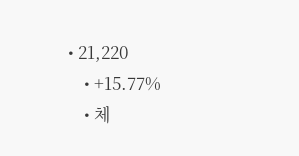• 21,220
    • +15.77%
    • 체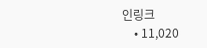인링크
    • 11,020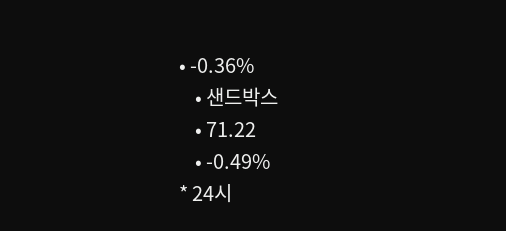• -0.36%
    • 샌드박스
    • 71.22
    • -0.49%
* 24시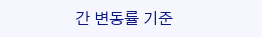간 변동률 기준